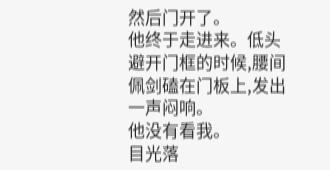然后门开了。
他终于走进来。低头避开门框的时候,腰间佩剑磕在门板上,发出一声闷响。
他没有看我。
目光落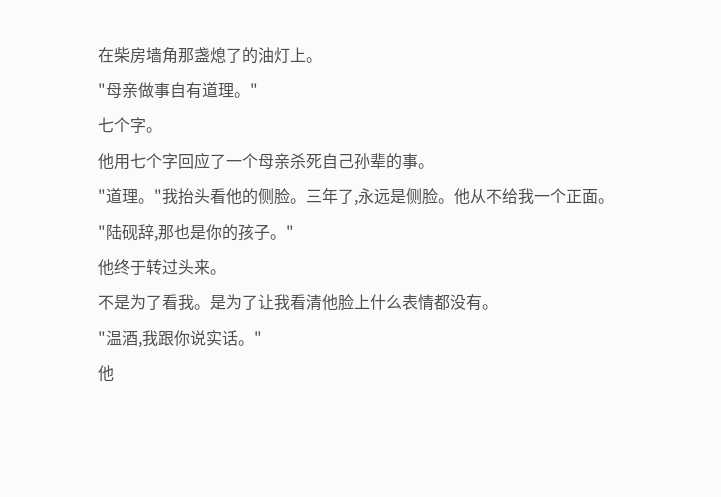在柴房墙角那盏熄了的油灯上。
"母亲做事自有道理。"
七个字。
他用七个字回应了一个母亲杀死自己孙辈的事。
"道理。"我抬头看他的侧脸。三年了,永远是侧脸。他从不给我一个正面。
"陆砚辞,那也是你的孩子。"
他终于转过头来。
不是为了看我。是为了让我看清他脸上什么表情都没有。
"温酒,我跟你说实话。"
他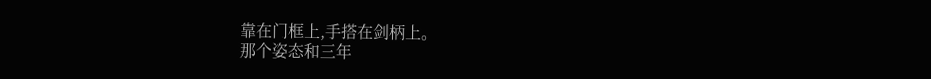靠在门框上,手搭在剑柄上。
那个姿态和三年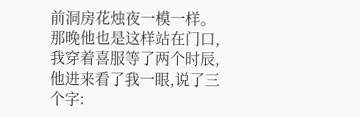前洞房花烛夜一模一样。那晚他也是这样站在门口,我穿着喜服等了两个时辰,他进来看了我一眼,说了三个字: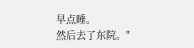早点睡。
然后去了东院。"